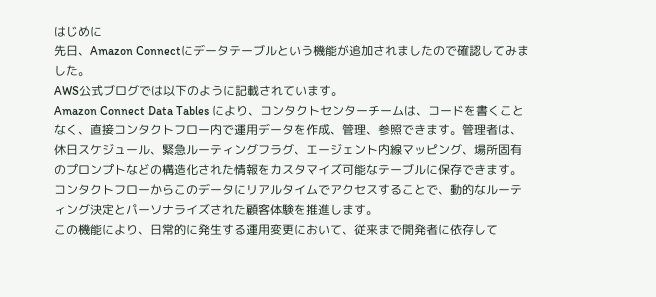はじめに
先日、Amazon Connectにデータテーブルという機能が追加されましたので確認してみました。
AWS公式ブログでは以下のように記載されています。
Amazon Connect Data Tables により、コンタクトセンターチームは、コードを書くことなく、直接コンタクトフロー内で運用データを作成、管理、参照できます。管理者は、休日スケジュール、緊急ルーティングフラグ、エージェント内線マッピング、場所固有のプロンプトなどの構造化された情報をカスタマイズ可能なテーブルに保存できます。コンタクトフローからこのデータにリアルタイムでアクセスすることで、動的なルーティング決定とパーソナライズされた顧客体験を推進します。
この機能により、日常的に発生する運用変更において、従来まで開発者に依存して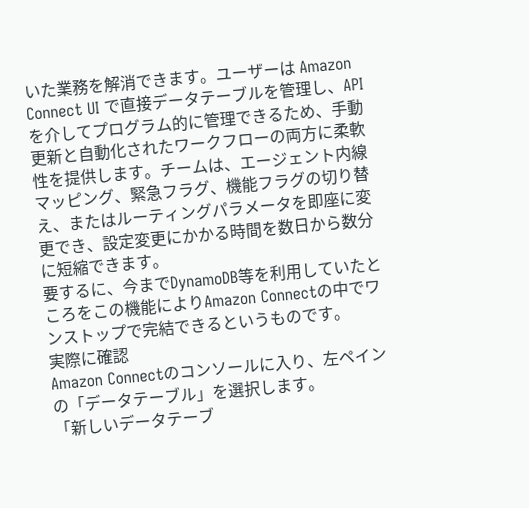いた業務を解消できます。ユーザーは Amazon Connect UI で直接データテーブルを管理し、API を介してプログラム的に管理できるため、手動更新と自動化されたワークフローの両方に柔軟性を提供します。チームは、エージェント内線マッピング、緊急フラグ、機能フラグの切り替え、またはルーティングパラメータを即座に変更でき、設定変更にかかる時間を数日から数分に短縮できます。
要するに、今までDynamoDB等を利用していたところをこの機能によりAmazon Connectの中でワンストップで完結できるというものです。
実際に確認
Amazon Connectのコンソールに入り、左ペインの「データテーブル」を選択します。
「新しいデータテーブ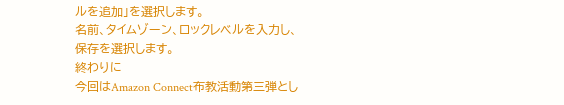ルを追加」を選択します。
名前、タイムゾーン、ロックレベルを入力し、保存を選択します。
終わりに
今回はAmazon Connect布教活動第三弾とし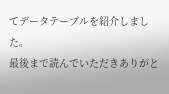てデータテーブルを紹介しました。
最後まで読んでいただきありがと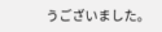うございました。